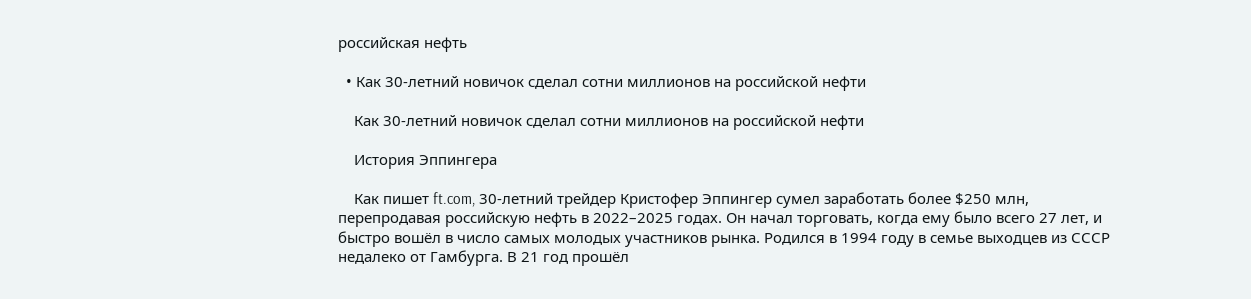российская нефть

  • Как 30-летний новичок сделал сотни миллионов на российской нефти

    Как 30-летний новичок сделал сотни миллионов на российской нефти

    История Эппингера

    Как пишет ft.com, 30-летний трейдер Кристофер Эппингер сумел заработать более $250 млн, перепродавая российскую нефть в 2022–2025 годах. Он начал торговать, когда ему было всего 27 лет, и быстро вошёл в число самых молодых участников рынка. Родился в 1994 году в семье выходцев из СССР недалеко от Гамбурга. В 21 год прошёл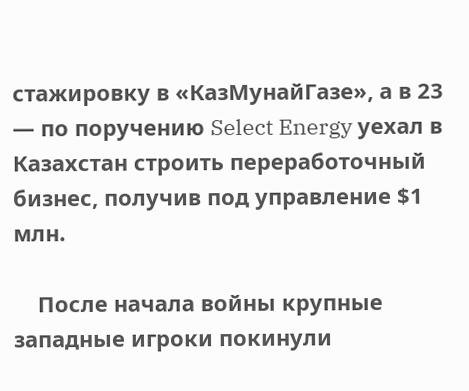стажировку в «КазМунайГазе», а в 23 — по поручению Select Energy уехал в Казахстан строить переработочный бизнес, получив под управление $1 млн.

    После начала войны крупные западные игроки покинули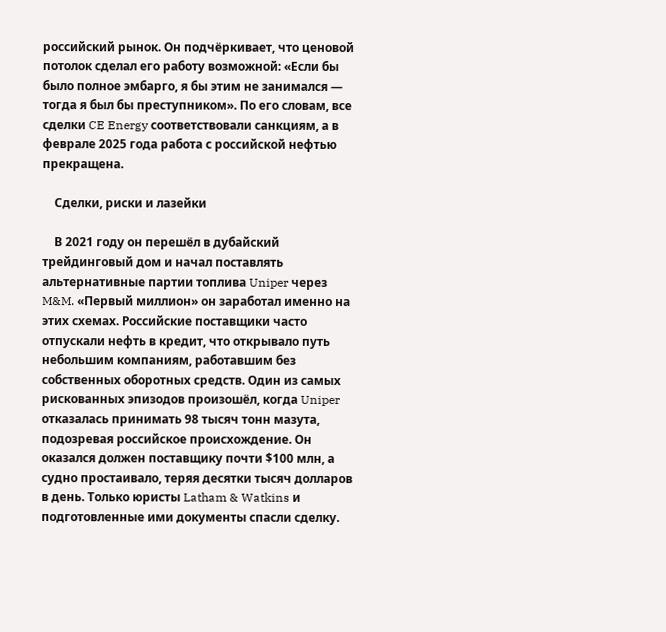российский рынок. Он подчёркивает, что ценовой потолок сделал его работу возможной: «Если бы было полное эмбарго, я бы этим не занимался — тогда я был бы преступником». По его словам, все сделки CE Energy соответствовали санкциям, а в феврале 2025 года работа с российской нефтью прекращена.

    Сделки, риски и лазейки

    В 2021 году он перешёл в дубайский трейдинговый дом и начал поставлять альтернативные партии топлива Uniper через M&M. «Первый миллион» он заработал именно на этих схемах. Российские поставщики часто отпускали нефть в кредит, что открывало путь небольшим компаниям, работавшим без собственных оборотных средств. Один из самых рискованных эпизодов произошёл, когда Uniper отказалась принимать 98 тысяч тонн мазута, подозревая российское происхождение. Он оказался должен поставщику почти $100 млн, а судно простаивало, теряя десятки тысяч долларов в день. Только юристы Latham & Watkins и подготовленные ими документы спасли сделку.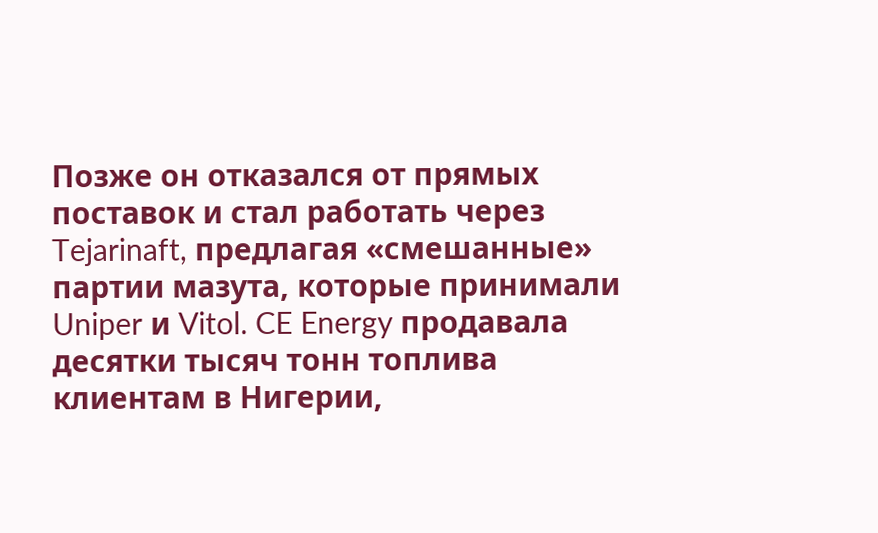Позже он отказался от прямых поставок и стал работать через Tejarinaft, предлагая «смешанные» партии мазута, которые принимали Uniper и Vitol. CE Energy продавала десятки тысяч тонн топлива клиентам в Нигерии,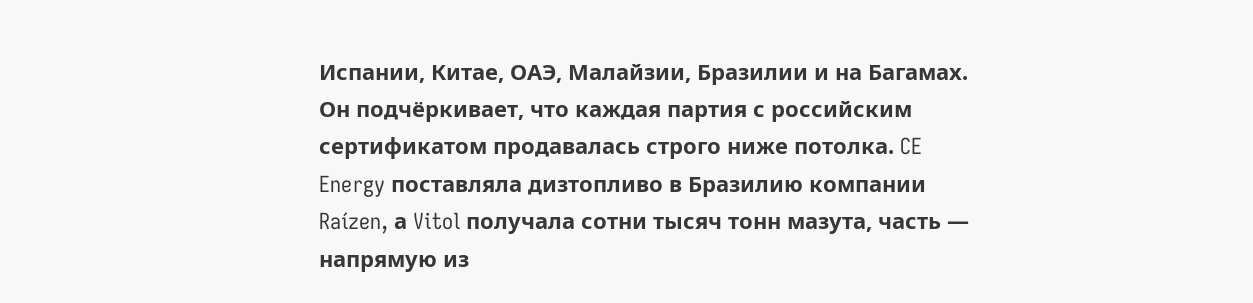Испании, Китае, ОАЭ, Малайзии, Бразилии и на Багамах. Он подчёркивает, что каждая партия с российским сертификатом продавалась строго ниже потолка. CE Energy поставляла дизтопливо в Бразилию компании Raízen, а Vitol получала сотни тысяч тонн мазута, часть — напрямую из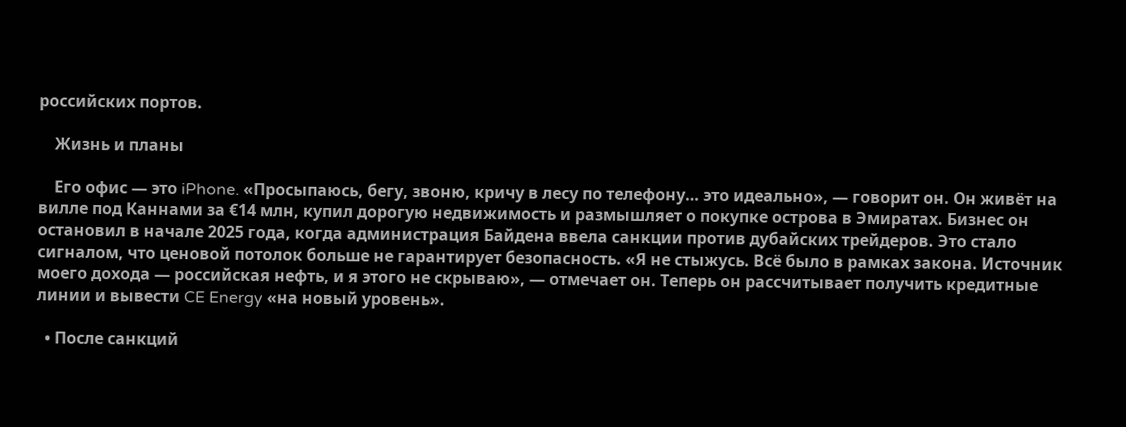российских портов.

    Жизнь и планы

    Его офис — это iPhone. «Просыпаюсь, бегу, звоню, кричу в лесу по телефону… это идеально», — говорит он. Он живёт на вилле под Каннами за €14 млн, купил дорогую недвижимость и размышляет о покупке острова в Эмиратах. Бизнес он остановил в начале 2025 года, когда администрация Байдена ввела санкции против дубайских трейдеров. Это стало сигналом, что ценовой потолок больше не гарантирует безопасность. «Я не стыжусь. Всё было в рамках закона. Источник моего дохода — российская нефть, и я этого не скрываю», — отмечает он. Теперь он рассчитывает получить кредитные линии и вывести CE Energy «на новый уровень».

  • После санкций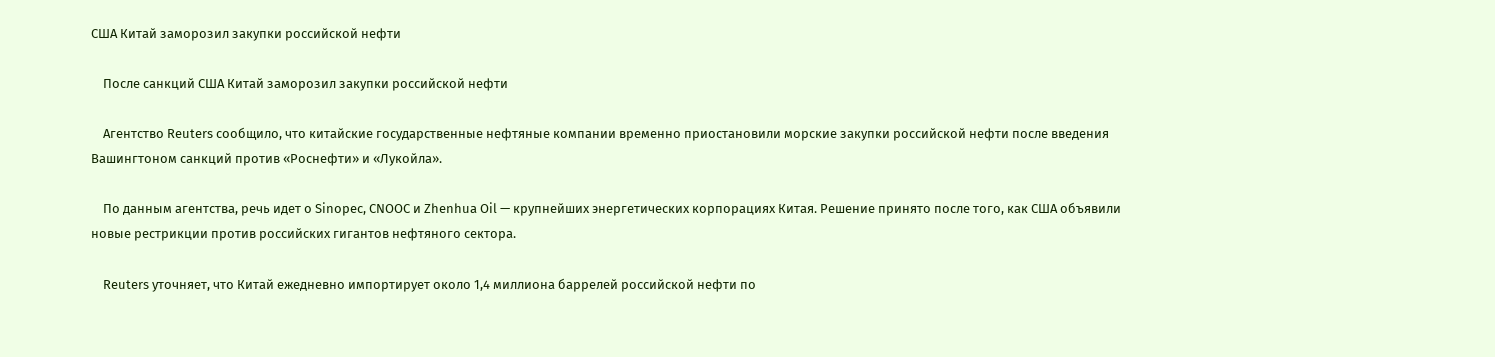США Китай заморозил закупки российской нефти

    После санкций США Китай заморозил закупки российской нефти

    Агентство Reuters сообщило, что китайские государственные нефтяные компании временно приостановили морские закупки российской нефти после введения Вашингтоном санкций против «Роснефти» и «Лукойла».

    По данным агентства, речь идет о Sinopec, CNOOC и Zhenhua Oil — крупнейших энергетических корпорациях Китая. Решение принято после того, как США объявили новые рестрикции против российских гигантов нефтяного сектора.

    Reuters уточняет, что Китай ежедневно импортирует около 1,4 миллиона баррелей российской нефти по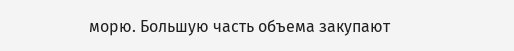морю. Большую часть объема закупают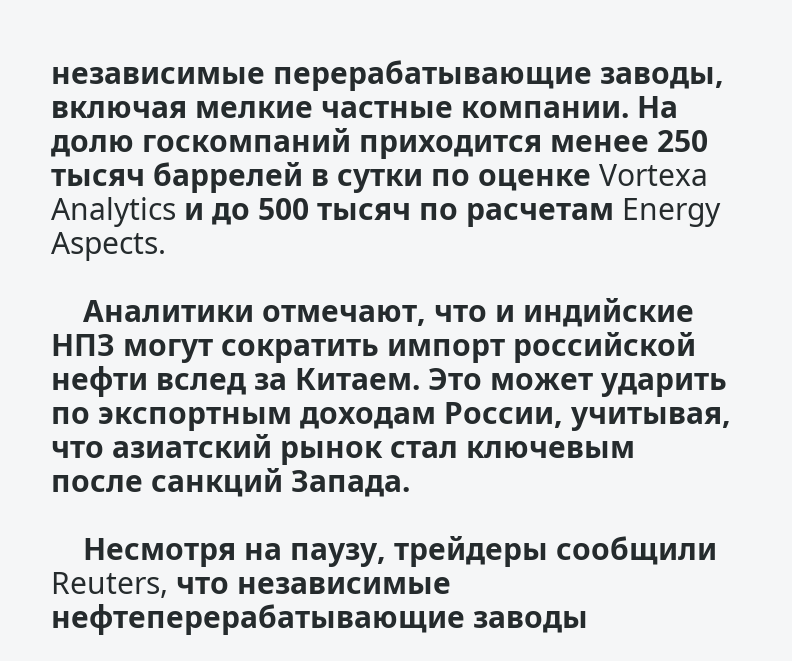независимые перерабатывающие заводы, включая мелкие частные компании. На долю госкомпаний приходится менее 250 тысяч баррелей в сутки по оценке Vortexa Analytics и до 500 тысяч по расчетам Energy Aspects.

    Аналитики отмечают, что и индийские НПЗ могут сократить импорт российской нефти вслед за Китаем. Это может ударить по экспортным доходам России, учитывая, что азиатский рынок стал ключевым после санкций Запада.

    Несмотря на паузу, трейдеры сообщили Reuters, что независимые нефтеперерабатывающие заводы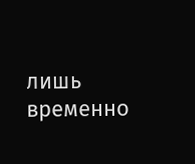лишь временно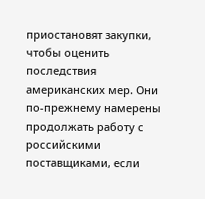приостановят закупки, чтобы оценить последствия американских мер. Они по-прежнему намерены продолжать работу с российскими поставщиками, если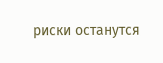риски останутся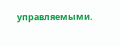управляемыми.